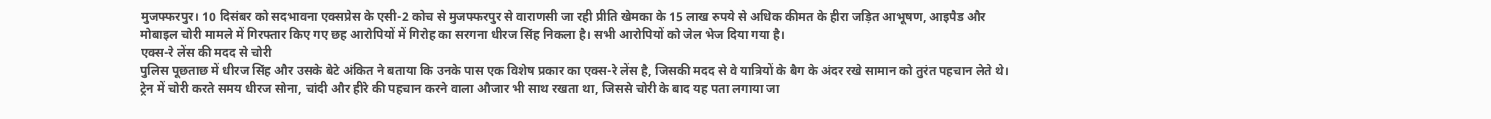मुजफ्फरपुर। 10 दिसंबर को सदभावना एक्सप्रेस के एसी-2 कोच से मुजफ्फरपुर से वाराणसी जा रही प्रीति खेमका के 15 लाख रुपये से अधिक कीमत के हीरा जड़ित आभूषण, आइपैड और मोबाइल चोरी मामले में गिरफ्तार किए गए छह आरोपियों में गिरोह का सरगना धीरज सिंह निकला है। सभी आरोपियों को जेल भेज दिया गया है।
एक्स-रे लेंस की मदद से चोरी
पुलिस पूछताछ में धीरज सिंह और उसके बेटे अंकित ने बताया कि उनके पास एक विशेष प्रकार का एक्स-रे लेंस है, जिसकी मदद से वे यात्रियों के बैग के अंदर रखे सामान को तुरंत पहचान लेते थे। ट्रेन में चोरी करते समय धीरज सोना, चांदी और हीरे की पहचान करने वाला औजार भी साथ रखता था, जिससे चोरी के बाद यह पता लगाया जा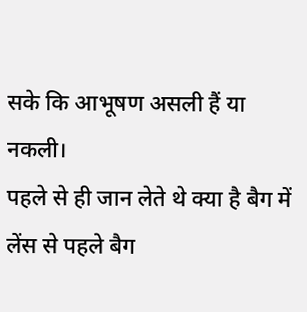सके कि आभूषण असली हैं या नकली।
पहले से ही जान लेते थे क्या है बैग में
लेंस से पहले बैग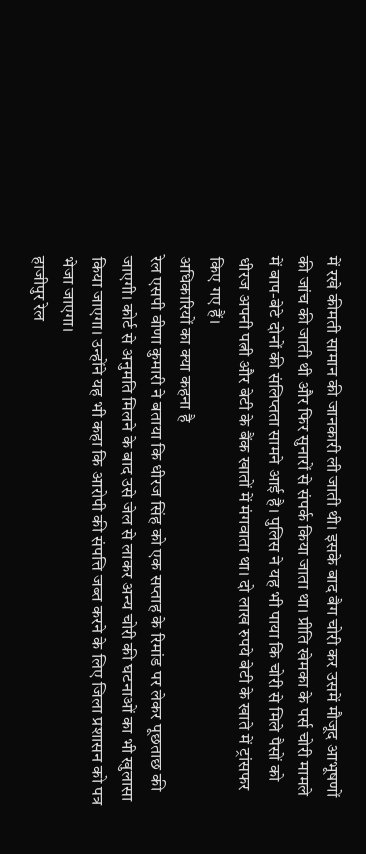में रखे कीमती सामान की जानकारी ली जाती थी। इसके बाद बैग चोरी कर उसमें मौजूद आभूषणों की जांच की जाती थी और फिर सुनारों से संपर्क किया जाता था। प्रीति खेमका के पर्स चोरी मामले में बाप-बेटे दोनों की संलिप्तता सामने आई है। पुलिस ने यह भी पाया कि चोरी से मिले पैसों को धीरज अपनी पत्नी और बेटी के बैंक खातों में मंगवाता था। दो लाख रुपये बेटी के खाते में ट्रांसफर किए गए हैं।
अधिकारियों का क्या कहना है
रेल एसपी वीणा कुमारी ने बताया कि धीरज सिंह को एक सप्ताह के रिमांड पर लेकर पूछताछ की जाएगी। कोर्ट से अनुमति मिलने के बाद उसे जेल से लाकर अन्य चोरी की घटनाओं का भी खुलासा किया जाएगा। उन्होंने यह भी कहा कि आरोपी की संपत्ति जब्त करने के लिए जिला प्रशासन को पत्र भेजा जाएगा।
हाजीपुर रेल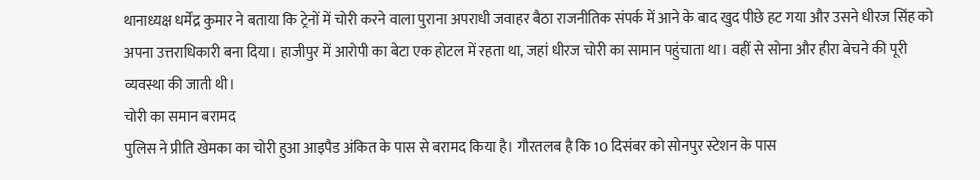थानाध्यक्ष धर्मेंद्र कुमार ने बताया कि ट्रेनों में चोरी करने वाला पुराना अपराधी जवाहर बैठा राजनीतिक संपर्क में आने के बाद खुद पीछे हट गया और उसने धीरज सिंह को अपना उत्तराधिकारी बना दिया। हाजीपुर में आरोपी का बेटा एक होटल में रहता था, जहां धीरज चोरी का सामान पहुंचाता था। वहीं से सोना और हीरा बेचने की पूरी व्यवस्था की जाती थी।
चोरी का समान बरामद
पुलिस ने प्रीति खेमका का चोरी हुआ आइपैड अंकित के पास से बरामद किया है। गौरतलब है कि 10 दिसंबर को सोनपुर स्टेशन के पास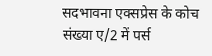सदभावना एक्सप्रेस के कोच संख्या ए/2 में पर्स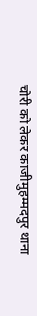चोरी को लेकर काजीमुहम्मदपुर थाना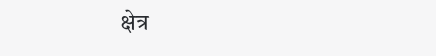क्षेत्र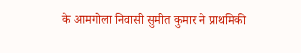के आमगोला निवासी सुमीत कुमार ने प्राथमिकी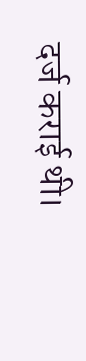दर्ज कराई थी।